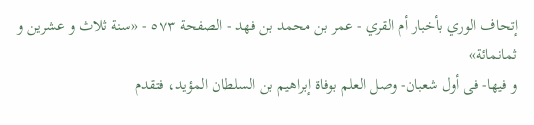إتحاف الوري بأخبار أم القري - عمر بن محمد بن فهد - الصفحة ٥٧٣ - «سنة ثلاث و عشرين و ثمانمائة»
و فيها- فى أول شعبان- وصل العلم بوفاة إبراهيم بن السلطان المؤيد، فتقدم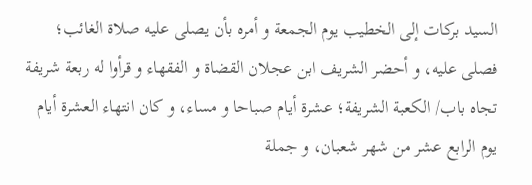السيد بركات إلى الخطيب يوم الجمعة و أمره بأن يصلى عليه صلاة الغائب؛ فصلى عليه، و أحضر الشريف ابن عجلان القضاة و الفقهاء و قرأوا له ربعة شريفة تجاه باب/ الكعبة الشريفة؛ عشرة أيام صباحا و مساء، و كان انتهاء العشرة أيام يوم الرابع عشر من شهر شعبان، و جملة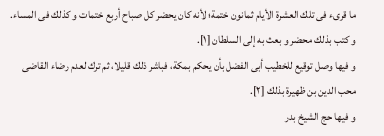ما قرىء فى تلك العشرة الأيام ثمانون ختمة؛ لأنه كان يحضر كل صباح أربع ختمات و كذلك فى المساء. و كتب بذلك محضر و بعث به إلى السلطان [١].
و فيها وصل توقيع للخطيب أبى الفضل بأن يحكم بمكة، فباشر ذلك قليلا، ثم ترك لعدم رضاء القاضى محب الدين بن ظهيرة بذلك [٢].
و فيها حج الشيخ بدر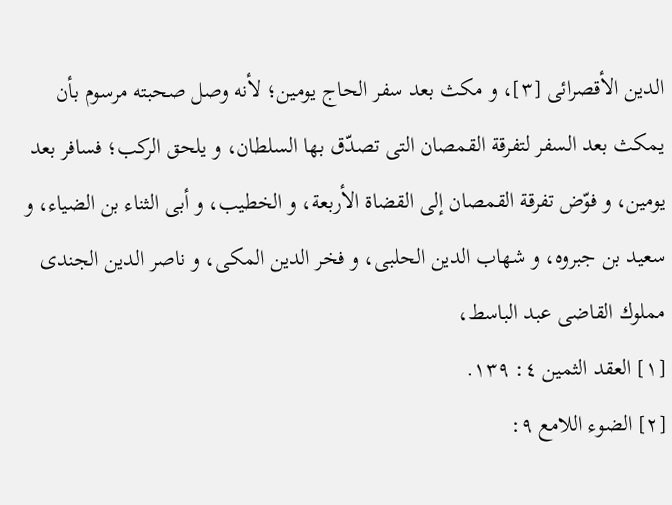الدين الأقصرائى [٣]، و مكث بعد سفر الحاج يومين؛ لأنه وصل صحبته مرسوم بأن يمكث بعد السفر لتفرقة القمصان التى تصدّق بها السلطان، و يلحق الركب؛ فسافر بعد يومين، و فوّض تفرقة القمصان إلى القضاة الأربعة، و الخطيب، و أبى الثناء بن الضياء، و سعيد بن جبروه، و شهاب الدين الحلبى، و فخر الدين المكى، و ناصر الدين الجندى مملوك القاضى عبد الباسط،
[١] العقد الثمين ٤: ١٣٩.
[٢] الضوء اللامع ٩: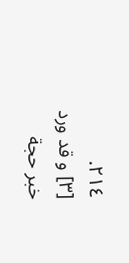٢١٤.
[٣] و قد ورد خبر حجة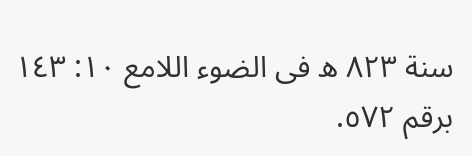سنة ٨٢٣ ه فى الضوء اللامع ١٠: ١٤٣ برقم ٥٧٢.